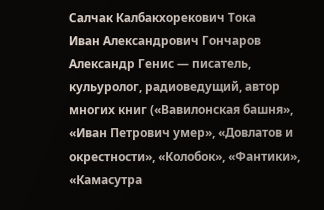Салчак Калбакхорекович Тока
Иван Александрович Гончаров
Александр Генис — писатель, кульуролог, радиоведущий, автор многих книг («Вавилонская башня», «Иван Петрович умер», «Довлатов и окрестности», «Колобок», «Фантики», «Камасутра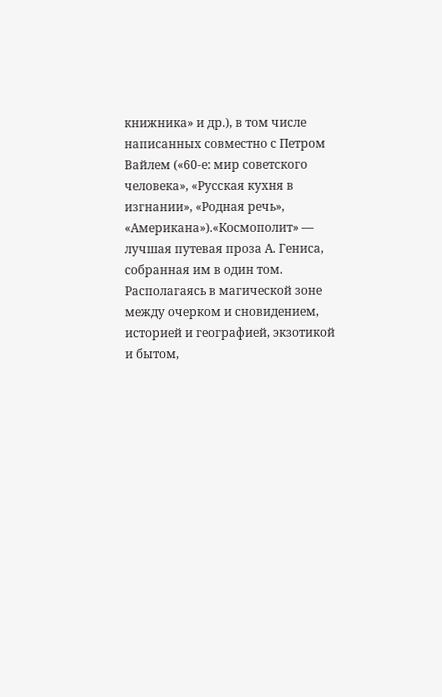книжника» и др.), в том числе написанных совместно с Петром Вайлем («60-е: мир советского человека», «Русская кухня в изгнании», «Родная речь», «Американа»).«Космополит» — лучшая путевая проза А. Гениса, собранная им в один том. Располагаясь в магической зоне между очерком и сновидением, историей и географией, экзотикой и бытом,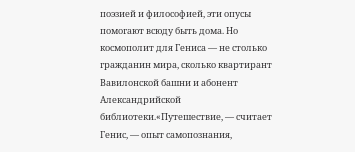поэзией и философией, эти опусы помогают всюду быть дома. Но космополит для Гениса — не столько гражданин мира, сколько квартирант Вавилонской башни и абонент Александрийской библиотеки.«Путешествие, — считает Генис, — опыт самопознания,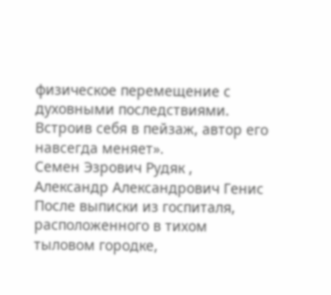физическое перемещение с духовными последствиями. Встроив себя в пейзаж, автор его навсегда меняет».
Семен Эзрович Рудяк , Александр Александрович Генис
После выписки из госпиталя, расположенного в тихом тыловом городке,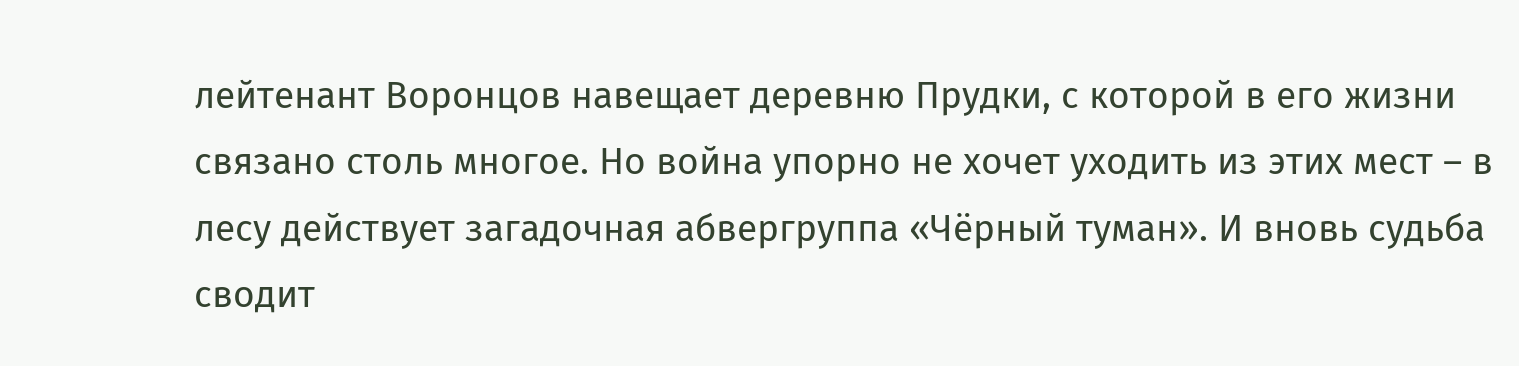лейтенант Воронцов навещает деревню Прудки, с которой в его жизни связано столь многое. Но война упорно не хочет уходить из этих мест – в лесу действует загадочная абвергруппа «Чёрный туман». И вновь судьба сводит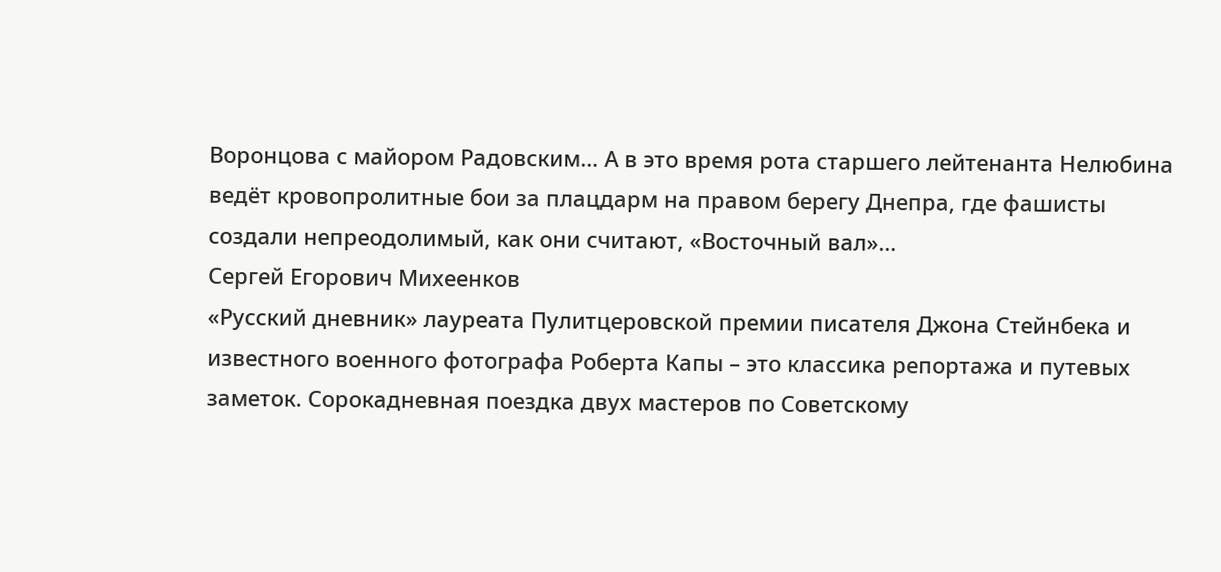Воронцова с майором Радовским… А в это время рота старшего лейтенанта Нелюбина ведёт кровопролитные бои за плацдарм на правом берегу Днепра, где фашисты создали непреодолимый, как они считают, «Восточный вал»…
Сергей Егорович Михеенков
«Русский дневник» лауреата Пулитцеровской премии писателя Джона Стейнбека и известного военного фотографа Роберта Капы – это классика репортажа и путевых заметок. Сорокадневная поездка двух мастеров по Советскому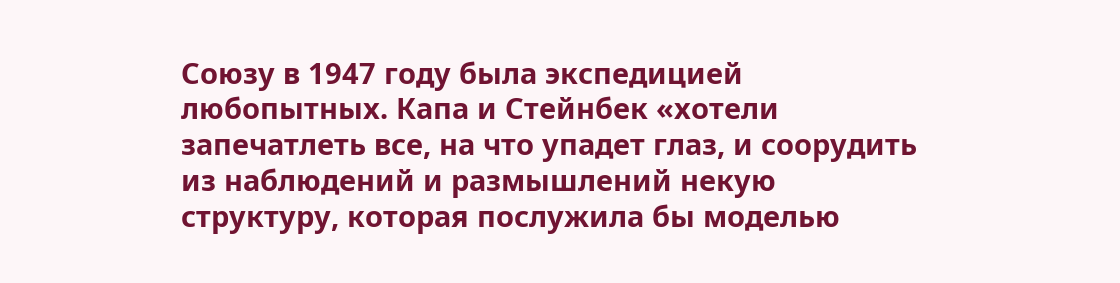Союзу в 1947 году была экспедицией любопытных. Капа и Стейнбек «хотели запечатлеть все, на что упадет глаз, и соорудить из наблюдений и размышлений некую структуру, которая послужила бы моделью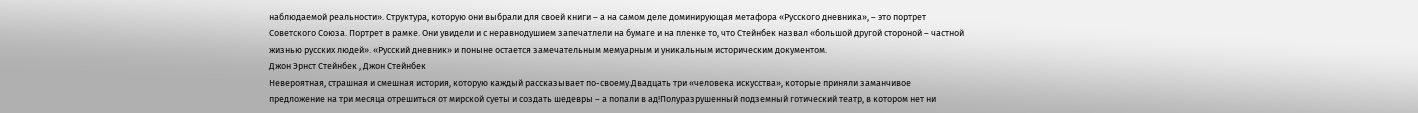наблюдаемой реальности». Структура, которую они выбрали для своей книги – а на самом деле доминирующая метафора «Русского дневника», – это портрет Советского Союза. Портрет в рамке. Они увидели и с неравнодушием запечатлели на бумаге и на пленке то, что Стейнбек назвал «большой другой стороной – частной жизнью русских людей». «Русский дневник» и поныне остается замечательным мемуарным и уникальным историческим документом.
Джон Эрнст Стейнбек , Джон Стейнбек
Невероятная, страшная и смешная история, которую каждый рассказывает по-своему.Двадцать три «человека искусства», которые приняли заманчивое предложение на три месяца отрешиться от мирской суеты и создать шедевры – а попали в ад!Полуразрушенный подземный готический театр, в котором нет ни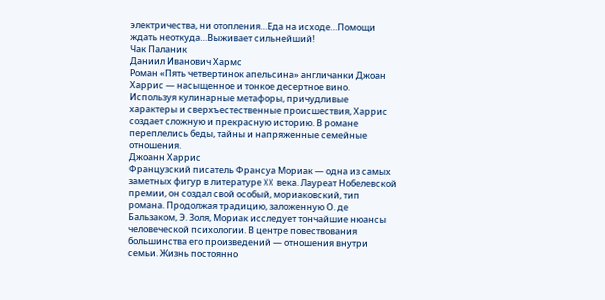электричества, ни отопления…Еда на исходе…Помощи ждать неоткуда…Выживает сильнейший!
Чак Паланик
Даниил Иванович Хармс
Роман «Пять четвертинок апельсина» англичанки Джоан Харрис — насыщенное и тонкое десертное вино. Используя кулинарные метафоры, причудливые характеры и сверхъестественные происшествия, Харрис создает сложную и прекрасную историю. В романе переплелись беды, тайны и напряженные семейные отношения.
Джоанн Харрис
Французский писатель Франсуа Мориак — одна из самых заметных фигур в литературе XX века. Лауреат Нобелевской премии, он создал свой особый, мориаковский, тип романа. Продолжая традицию, заложенную О. де Бальзаком, Э. Золя, Мориак исследует тончайшие нюансы человеческой психологии. В центре повествования большинства его произведений — отношения внутри семьи. Жизнь постоянно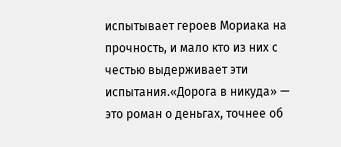испытывает героев Мориака на прочность, и мало кто из них с честью выдерживает эти испытания.«Дорога в никуда» — это роман о деньгах, точнее об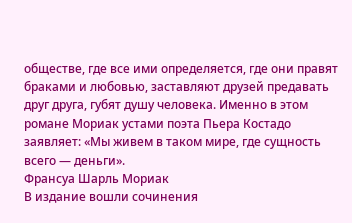обществе, где все ими определяется, где они правят браками и любовью, заставляют друзей предавать друг друга, губят душу человека. Именно в этом романе Мориак устами поэта Пьера Костадо заявляет: «Мы живем в таком мире, где сущность всего — деньги».
Франсуа Шарль Мориак
В издание вошли сочинения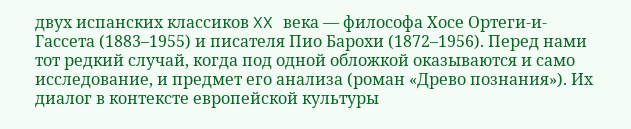двух испанских классиков XX века — философа Хосе Ортеги-и-Гассета (1883–1955) и писателя Пио Барохи (1872–1956). Перед нами тот редкий случай, когда под одной обложкой оказываются и само исследование, и предмет его анализа (роман «Древо познания»). Их диалог в контексте европейской культуры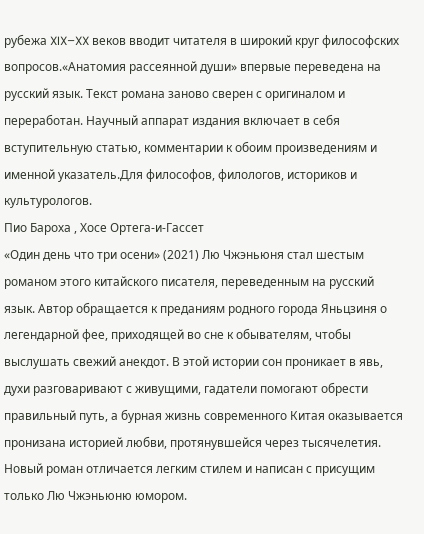рубежа XIX–XX веков вводит читателя в широкий круг философских вопросов.«Анатомия рассеянной души» впервые переведена на русский язык. Текст романа заново сверен с оригиналом и переработан. Научный аппарат издания включает в себя вступительную статью, комментарии к обоим произведениям и именной указатель.Для философов, филологов, историков и культурологов.
Пио Бароха , Хосе Ортега-и-Гассет
«Один день что три осени» (2021) Лю Чжэньюня стал шестым романом этого китайского писателя, переведенным на русский язык. Автор обращается к преданиям родного города Яньцзиня о легендарной фее, приходящей во сне к обывателям, чтобы выслушать свежий анекдот. В этой истории сон проникает в явь, духи разговаривают с живущими, гадатели помогают обрести правильный путь, а бурная жизнь современного Китая оказывается пронизана историей любви, протянувшейся через тысячелетия. Новый роман отличается легким стилем и написан с присущим только Лю Чжэньюню юмором.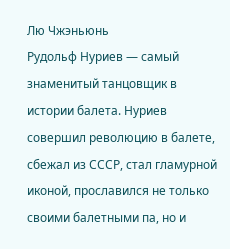Лю Чжэньюнь
Рудольф Нуриев — самый знаменитый танцовщик в истории балета. Нуриев совершил революцию в балете, сбежал из СССР, стал гламурной иконой, прославился не только своими балетными па, но и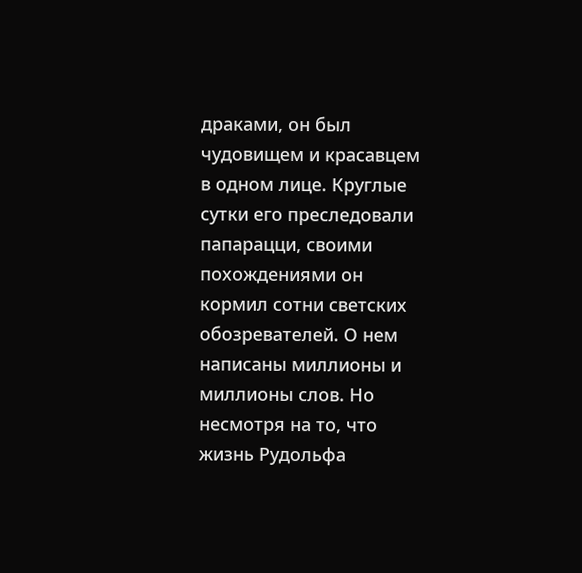драками, он был чудовищем и красавцем в одном лице. Круглые сутки его преследовали папарацци, своими похождениями он кормил сотни светских обозревателей. О нем написаны миллионы и миллионы слов. Но несмотря на то, что жизнь Рудольфа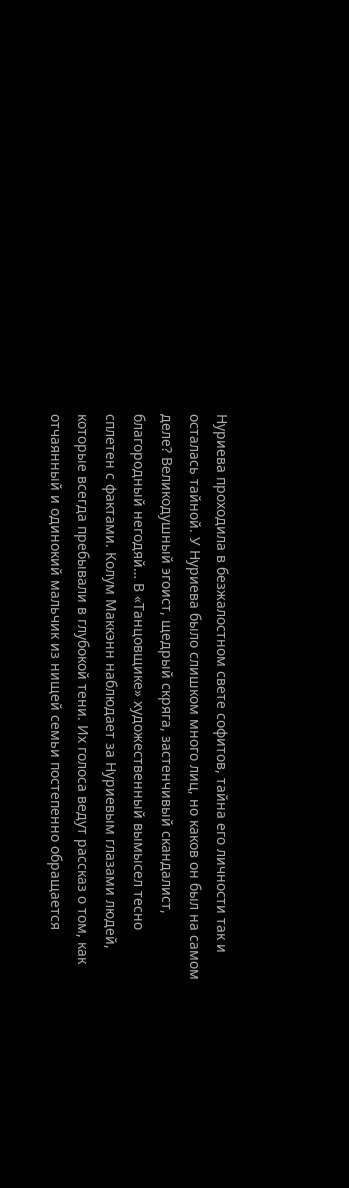Нуриева проходила в безжалостном свете софитов, тайна его личности так и осталась тайной. У Нуриева было слишком много лиц, но каков он был на самом деле? Великодушный эгоист, щедрый скряга, застенчивый скандалист, благородный негодяй… В «Танцовщике» художественный вымысел тесно сплетен с фактами. Колум Маккэнн наблюдает за Нуриевым глазами людей, которые всегда пребывали в глубокой тени. Их голоса ведут рассказ о том, как отчаянный и одинокий мальчик из нищей семьи постепенно обращается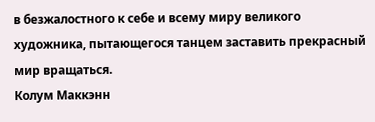в безжалостного к себе и всему миру великого художника, пытающегося танцем заставить прекрасный мир вращаться.
Колум Маккэнн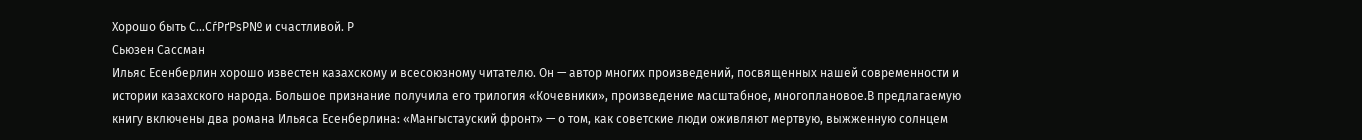Хорошо быть С…СѓРґРѕР№ и счастливой. Р
Сьюзен Сассман
Ильяс Есенберлин хорошо известен казахскому и всесоюзному читателю. Он — автор многих произведений, посвященных нашей современности и истории казахского народа. Большое признание получила его трилогия «Кочевники», произведение масштабное, многоплановое.В предлагаемую книгу включены два романа Ильяса Есенберлина: «Мангыстауский фронт» — о том, как советские люди оживляют мертвую, выжженную солнцем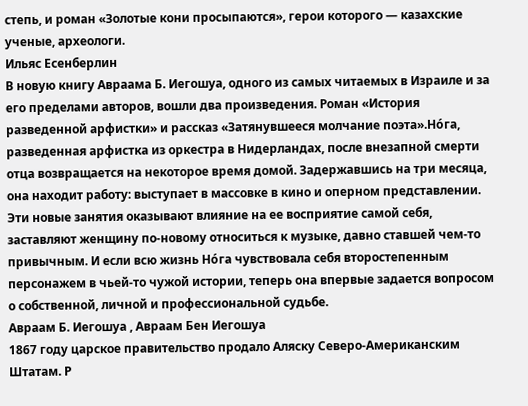степь, и роман «Золотые кони просыпаются», герои которого — казахские ученые, археологи.
Ильяс Есенберлин
В новую книгу Авраама Б. Иегошуа, одного из самых читаемых в Израиле и за его пределами авторов, вошли два произведения. Роман «История разведенной арфистки» и рассказ «Затянувшееся молчание поэта».Нóга, разведенная арфистка из оркестра в Нидерландах, после внезапной смерти отца возвращается на некоторое время домой. Задержавшись на три месяца, она находит работу: выступает в массовке в кино и оперном представлении. Эти новые занятия оказывают влияние на ее восприятие самой себя, заставляют женщину по-новому относиться к музыке, давно ставшей чем-то привычным. И если всю жизнь Нóга чувствовала себя второстепенным персонажем в чьей-то чужой истории, теперь она впервые задается вопросом о собственной, личной и профессиональной судьбе.
Авраам Б. Иегошуа , Авраам Бен Иегошуа
1867 году царское правительство продало Аляску Северо-Американским Штатам. Р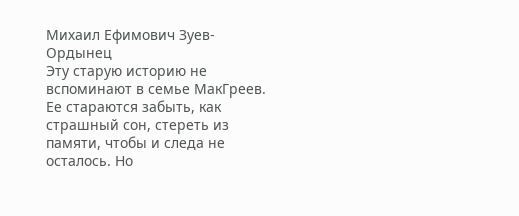Михаил Ефимович Зуев-Ордынец
Эту старую историю не вспоминают в семье МакГреев. Ее стараются забыть, как страшный сон, стереть из памяти, чтобы и следа не осталось. Но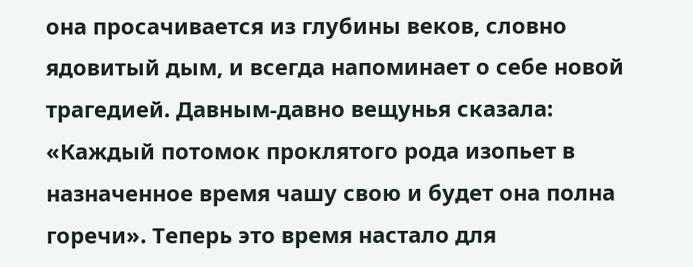она просачивается из глубины веков, словно ядовитый дым, и всегда напоминает о себе новой трагедией. Давным-давно вещунья сказала: «Каждый потомок проклятого рода изопьет в назначенное время чашу свою и будет она полна горечи». Теперь это время настало для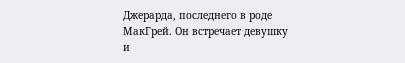Джерарда, последнего в роде МакГрей. Он встречает девушку и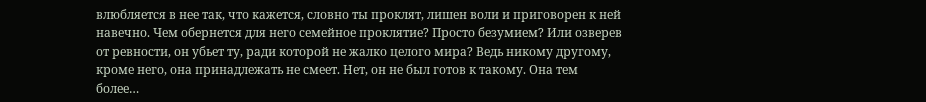влюбляется в нее так, что кажется, словно ты проклят, лишен воли и приговорен к ней навечно. Чем обернется для него семейное проклятие? Просто безумием? Или озверев от ревности, он убьет ту, ради которой не жалко целого мира? Ведь никому другому, кроме него, она принадлежать не смеет. Нет, он не был готов к такому. Она тем более…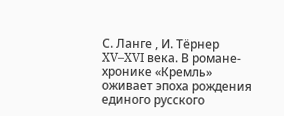С. Ланге , И. Тёрнер
XV–XVI века. В романе-хронике «Кремль» оживает эпоха рождения единого русского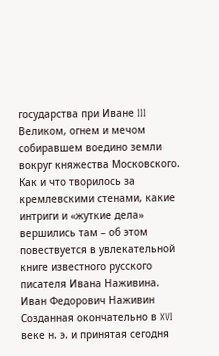государства при Иване III Великом, огнем и мечом собиравшем воедино земли вокруг княжества Московского. Как и что творилось за кремлевскими стенами, какие интриги и «жуткие дела» вершились там – об этом повествуется в увлекательной книге известного русского писателя Ивана Наживина.
Иван Федорович Наживин
Созданная окончательно в XVI веке н. э. и принятая сегодня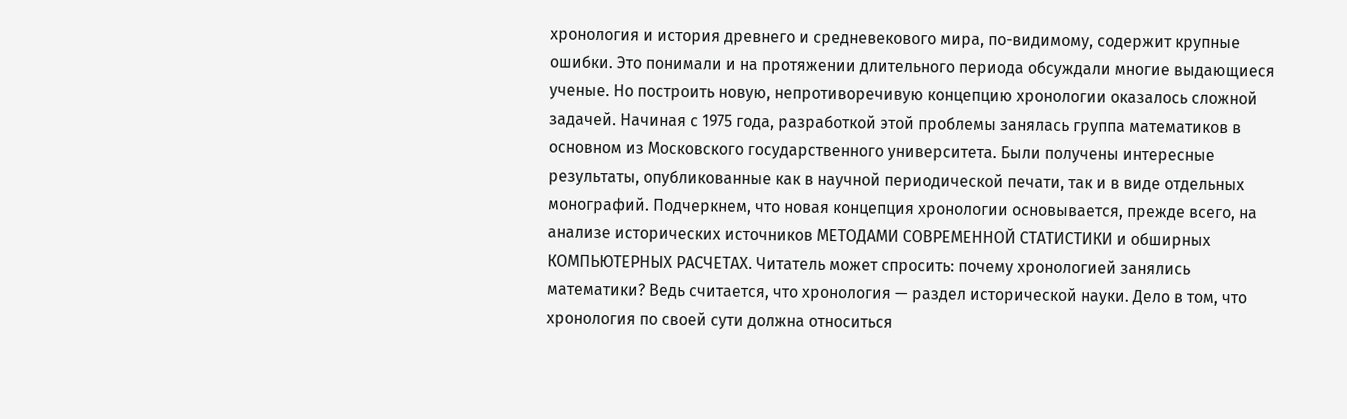хронология и история древнего и средневекового мира, по-видимому, содержит крупные ошибки. Это понимали и на протяжении длительного периода обсуждали многие выдающиеся ученые. Но построить новую, непротиворечивую концепцию хронологии оказалось сложной задачей. Начиная с 1975 года, разработкой этой проблемы занялась группа математиков в основном из Московского государственного университета. Были получены интересные результаты, опубликованные как в научной периодической печати, так и в виде отдельных монографий. Подчеркнем, что новая концепция хронологии основывается, прежде всего, на анализе исторических источников МЕТОДАМИ СОВРЕМЕННОЙ СТАТИСТИКИ и обширных КОМПЬЮТЕРНЫХ РАСЧЕТАХ. Читатель может спросить: почему хронологией занялись математики? Ведь считается, что хронология — раздел исторической науки. Дело в том, что хронология по своей сути должна относиться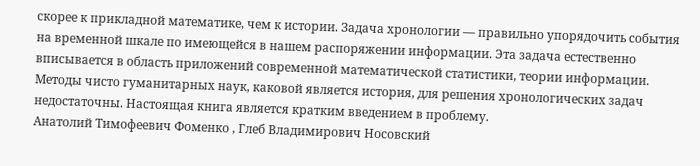скорее к прикладной математике, чем к истории. Задача хронологии — правильно упорядочить события на временной шкале по имеющейся в нашем распоряжении информации. Эта задача естественно вписывается в область приложений современной математической статистики, теории информации. Методы чисто гуманитарных наук, каковой является история, для решения хронологических задач недостаточны. Настоящая книга является кратким введением в проблему.
Анатолий Тимофеевич Фоменко , Глеб Владимирович Носовский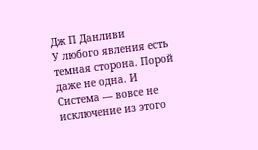Дж П Данливи
У любого явления есть темная сторона. Порой даже не одна. И Система — вовсе не исключение из этого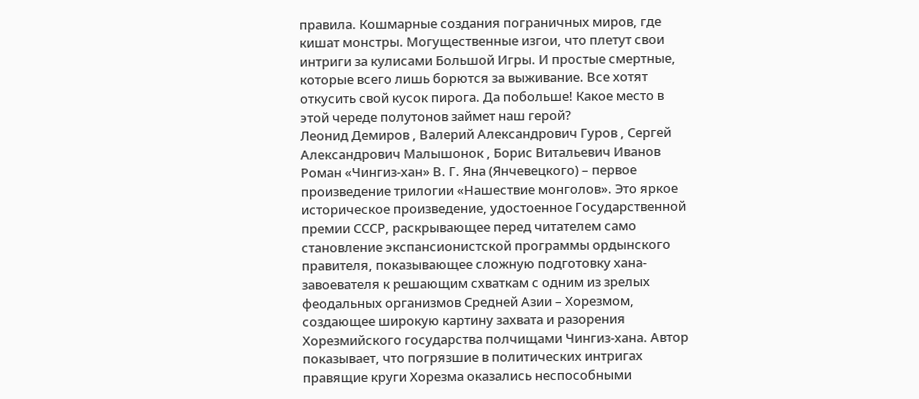правила. Кошмарные создания пограничных миров, где кишат монстры. Могущественные изгои, что плетут свои интриги за кулисами Большой Игры. И простые смертные, которые всего лишь борются за выживание. Все хотят откусить свой кусок пирога. Да побольше! Какое место в этой череде полутонов займет наш герой?
Леонид Демиров , Валерий Александрович Гуров , Сергей Александрович Малышонок , Борис Витальевич Иванов
Роман «Чингиз-хан» В. Г. Яна (Янчевецкого) – первое произведение трилогии «Нашествие монголов». Это яркое историческое произведение, удостоенное Государственной премии СССР, раскрывающее перед читателем само становление экспансионистской программы ордынского правителя, показывающее сложную подготовку хана-завоевателя к решающим схваткам с одним из зрелых феодальных организмов Средней Азии – Хорезмом, создающее широкую картину захвата и разорения Хорезмийского государства полчищами Чингиз-хана. Автор показывает, что погрязшие в политических интригах правящие круги Хорезма оказались неспособными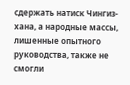сдержать натиск Чингиз-хана, а народные массы, лишенные опытного руководства, также не смогли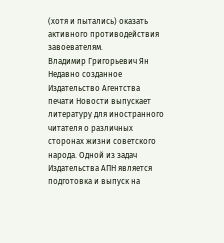(хотя и пытались) оказать активного противодействия завоевателям.
Владимир Григорьевич Ян
Недавно созданное Издательство Агентства печати Новости выпускает литературу для иностранного читателя о различных сторонах жизни советского народа. Одной из задач Издательства АПН является подготовка и выпуск на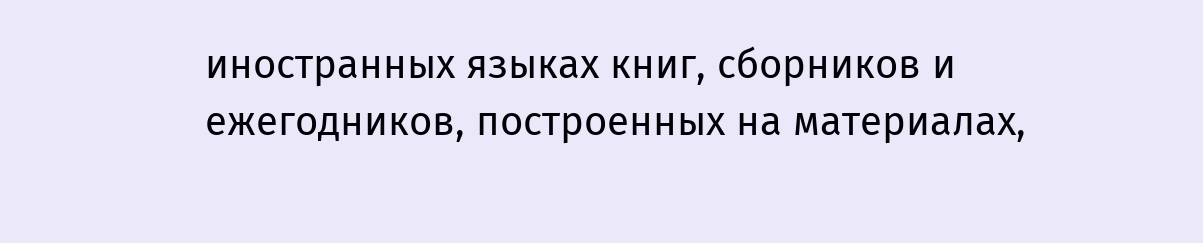иностранных языках книг, сборников и ежегодников, построенных на материалах,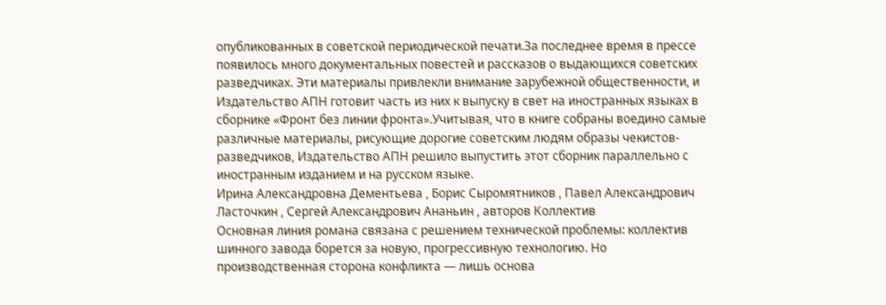опубликованных в советской периодической печати.За последнее время в прессе появилось много документальных повестей и рассказов о выдающихся советских разведчиках. Эти материалы привлекли внимание зарубежной общественности, и Издательство АПН готовит часть из них к выпуску в свет на иностранных языках в сборнике «Фронт без линии фронта».Учитывая, что в книге собраны воедино самые различные материалы, рисующие дорогие советским людям образы чекистов-разведчиков, Издательство АПН решило выпустить этот сборник параллельно с иностранным изданием и на русском языке.
Ирина Александровна Дементьева , Борис Сыромятников , Павел Александрович Ласточкин , Сергей Александрович Ананьин , авторов Коллектив
Основная линия романа связана с решением технической проблемы: коллектив шинного завода борется за новую, прогрессивную технологию. Но производственная сторона конфликта — лишь основа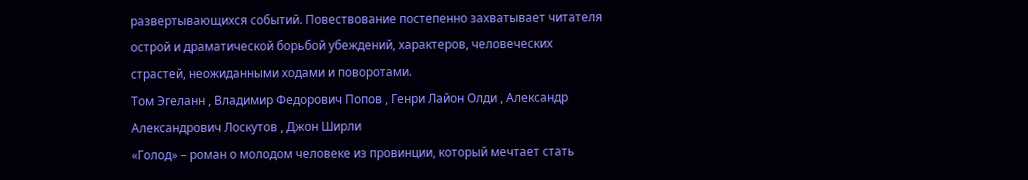развертывающихся событий. Повествование постепенно захватывает читателя острой и драматической борьбой убеждений, характеров, человеческих страстей, неожиданными ходами и поворотами.
Том Эгеланн , Владимир Федорович Попов , Генри Лайон Олди , Александр Александрович Лоскутов , Джон Ширли
«Голод» – роман о молодом человеке из провинции, который мечтает стать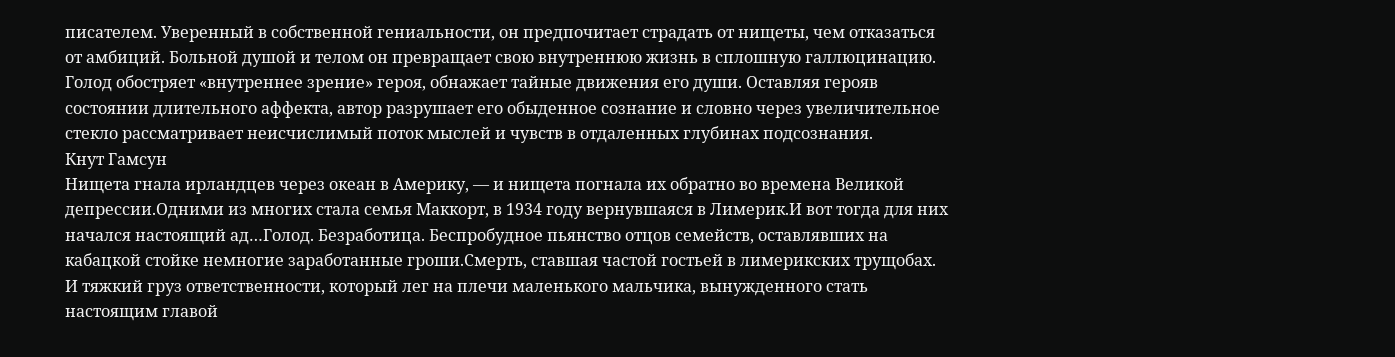писателем. Уверенный в собственной гениальности, он предпочитает страдать от нищеты, чем отказаться от амбиций. Больной душой и телом он превращает свою внутреннюю жизнь в сплошную галлюцинацию. Голод обостряет «внутреннее зрение» героя, обнажает тайные движения его души. Оставляя герояв состоянии длительного аффекта, автор разрушает его обыденное сознание и словно через увеличительное стекло рассматривает неисчислимый поток мыслей и чувств в отдаленных глубинах подсознания.
Кнут Гамсун
Нищета гнала ирландцев через океан в Америку, — и нищета погнала их обратно во времена Великой депрессии.Одними из многих стала семья Маккорт, в 1934 году вернувшаяся в Лимерик.И вот тогда для них начался настоящий ад…Голод. Безработица. Беспробудное пьянство отцов семейств, оставлявших на кабацкой стойке немногие заработанные гроши.Смерть, ставшая частой гостьей в лимерикских трущобах. И тяжкий груз ответственности, который лег на плечи маленького мальчика, вынужденного стать настоящим главой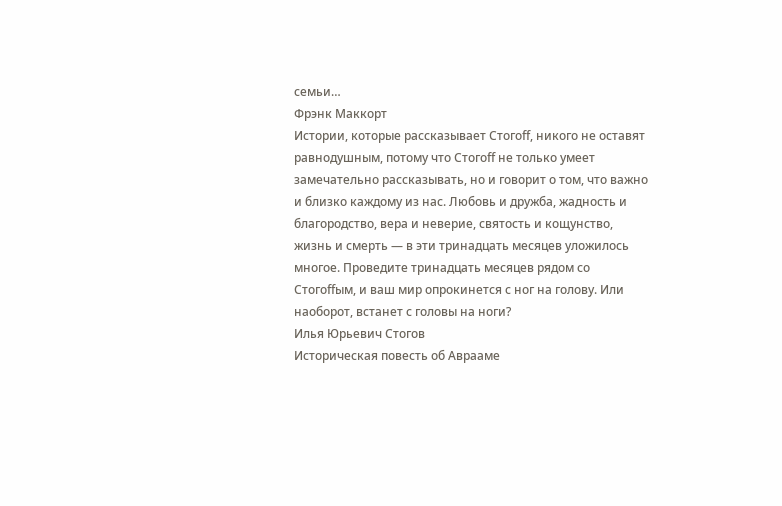семьи…
Фрэнк Маккорт
Истории, которые рассказывает Стогоff, никого не оставят равнодушным, потому что Стогоff не только умеет замечательно рассказывать, но и говорит о том, что важно и близко каждому из нас. Любовь и дружба, жадность и благородство, вера и неверие, святость и кощунство, жизнь и смерть — в эти тринадцать месяцев уложилось многое. Проведите тринадцать месяцев рядом со Стогоffым, и ваш мир опрокинется с ног на голову. Или наоборот, встанет с головы на ноги?
Илья Юрьевич Стогов
Историческая повесть об Аврааме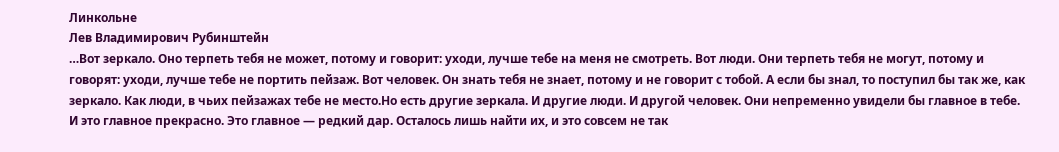Линкольне
Лев Владимирович Рубинштейн
…Вот зеркало. Оно терпеть тебя не может, потому и говорит: уходи, лучше тебе на меня не смотреть. Вот люди. Они терпеть тебя не могут, потому и говорят: уходи, лучше тебе не портить пейзаж. Вот человек. Он знать тебя не знает, потому и не говорит с тобой. А если бы знал, то поступил бы так же, как зеркало. Как люди, в чьих пейзажах тебе не место.Но есть другие зеркала. И другие люди. И другой человек. Они непременно увидели бы главное в тебе. И это главное прекрасно. Это главное — редкий дар. Осталось лишь найти их, и это совсем не так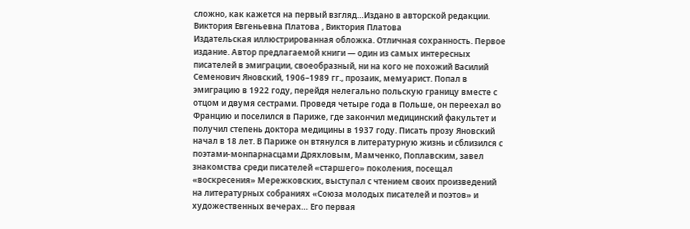сложно, как кажется на первый взгляд…Издано в авторской редакции.
Виктория Евгеньевна Платова , Виктория Платова
Издательская иллюстрированная обложка. Отличная сохранность. Первое издание. Автор предлагаемой книги — один из самых интересных писателей в эмиграции, своеобразный, ни на кого не похожий Василий Семенович Яновский, 1906–1989 гг., прозаик, мемуарист. Попал в эмиграцию в 1922 году, перейдя нелегально польскую границу вместе с отцом и двумя сестрами. Проведя четыре года в Польше, он переехал во Францию и поселился в Париже, где закончил медицинский факультет и получил степень доктора медицины в 1937 году. Писать прозу Яновский начал в 18 лет. В Париже он втянулся в литературную жизнь и сблизился с поэтами-монпарнасцами Дряхловым, Мамченко, Поплавским, завел знакомства среди писателей «старшего» поколения, посещал «воскресения» Мережковских, выступал с чтением своих произведений на литературных собраниях «Союза молодых писателей и поэтов» и художественных вечерах… Его первая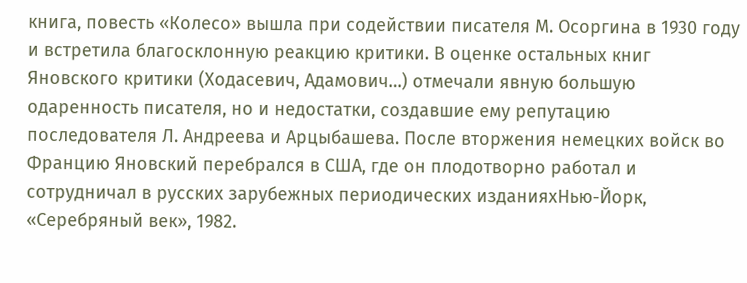книга, повесть «Колесо» вышла при содействии писателя М. Осоргина в 1930 году и встретила благосклонную реакцию критики. В оценке остальных книг Яновского критики (Ходасевич, Адамович…) отмечали явную большую одаренность писателя, но и недостатки, создавшие ему репутацию последователя Л. Андреева и Арцыбашева. После вторжения немецких войск во Францию Яновский перебрался в США, где он плодотворно работал и сотрудничал в русских зарубежных периодических изданияхНью-Йорк, «Серебряный век», 1982.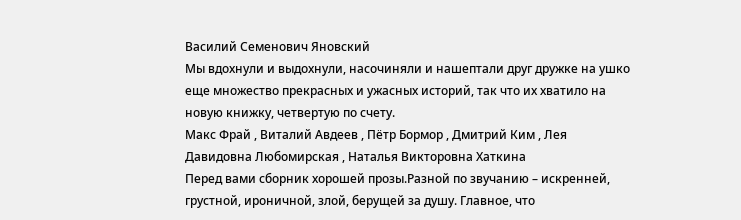Василий Семенович Яновский
Мы вдохнули и выдохнули, насочиняли и нашептали друг дружке на ушко еще множество прекрасных и ужасных историй, так что их хватило на новую книжку, четвертую по счету.
Макс Фрай , Виталий Авдеев , Пётр Бормор , Дмитрий Ким , Лея Давидовна Любомирская , Наталья Викторовна Хаткина
Перед вами сборник хорошей прозы.Разной по звучанию – искренней, грустной, ироничной, злой, берущей за душу. Главное, что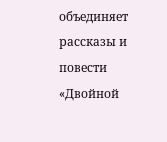объединяет рассказы и повести «Двойной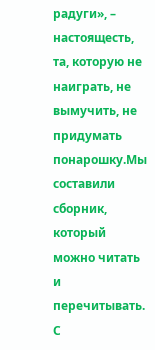радуги», – настоящесть, та, которую не наиграть, не вымучить, не придумать понарошку.Мы составили сборник, который можно читать и перечитывать. С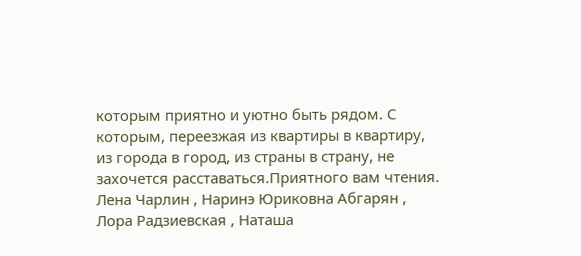которым приятно и уютно быть рядом. С которым, переезжая из квартиры в квартиру, из города в город, из страны в страну, не захочется расставаться.Приятного вам чтения.
Лена Чарлин , Наринэ Юриковна Абгарян , Лора Радзиевская , Наташа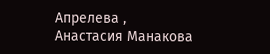Апрелева , Анастасия Манакова